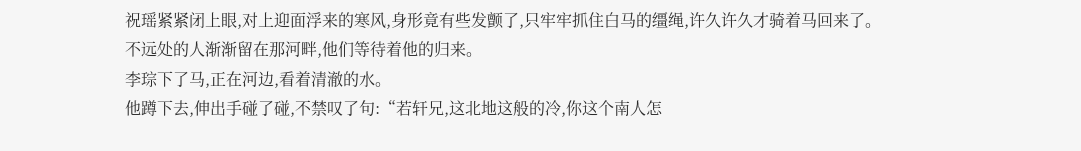祝瑶紧紧闭上眼,对上迎面浮来的寒风,身形竟有些发颤了,只牢牢抓住白马的缰绳,许久许久才骑着马回来了。
不远处的人渐渐留在那河畔,他们等待着他的归来。
李琮下了马,正在河边,看着清澈的水。
他蹲下去,伸出手碰了碰,不禁叹了句:“若轩兄,这北地这般的冷,你这个南人怎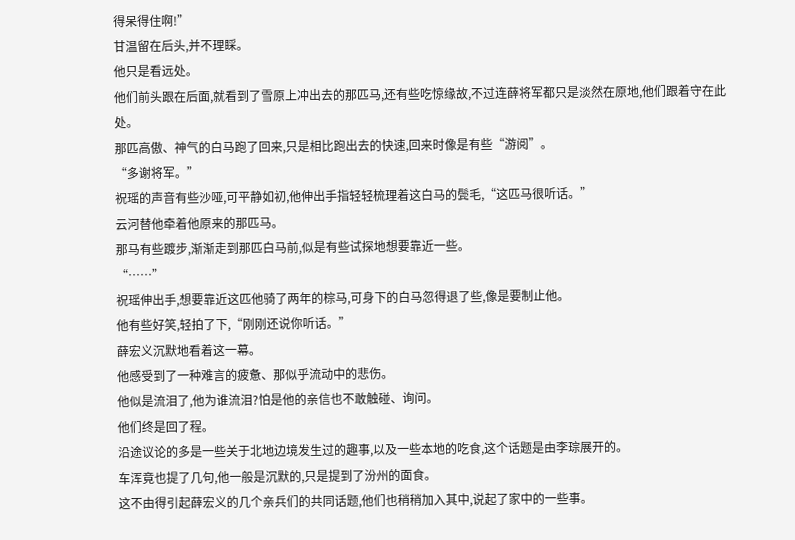得呆得住啊!”
甘温留在后头,并不理睬。
他只是看远处。
他们前头跟在后面,就看到了雪原上冲出去的那匹马,还有些吃惊缘故,不过连薛将军都只是淡然在原地,他们跟着守在此处。
那匹高傲、神气的白马跑了回来,只是相比跑出去的快速,回来时像是有些“游阅”。
“多谢将军。”
祝瑶的声音有些沙哑,可平静如初,他伸出手指轻轻梳理着这白马的鬓毛,“这匹马很听话。”
云河替他牵着他原来的那匹马。
那马有些踱步,渐渐走到那匹白马前,似是有些试探地想要靠近一些。
“……”
祝瑶伸出手,想要靠近这匹他骑了两年的棕马,可身下的白马忽得退了些,像是要制止他。
他有些好笑,轻拍了下,“刚刚还说你听话。”
薛宏义沉默地看着这一幕。
他感受到了一种难言的疲惫、那似乎流动中的悲伤。
他似是流泪了,他为谁流泪?怕是他的亲信也不敢触碰、询问。
他们终是回了程。
沿途议论的多是一些关于北地边境发生过的趣事,以及一些本地的吃食,这个话题是由李琮展开的。
车浑竟也提了几句,他一般是沉默的,只是提到了汾州的面食。
这不由得引起薛宏义的几个亲兵们的共同话题,他们也稍稍加入其中,说起了家中的一些事。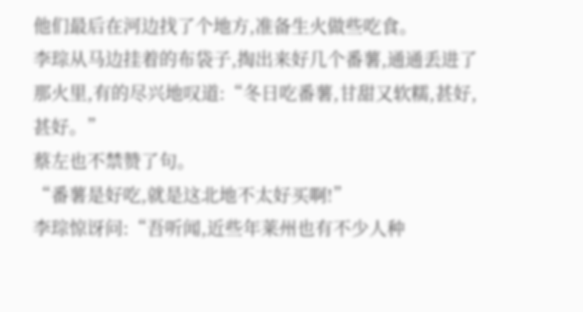他们最后在河边找了个地方,准备生火做些吃食。
李琮从马边挂着的布袋子,掏出来好几个番薯,通通丢进了那火里,有的尽兴地叹道:“冬日吃番薯,甘甜又软糯,甚好,甚好。”
蔡左也不禁赞了句。
“番薯是好吃,就是这北地不太好买啊!”
李琮惊讶问:“吾听闻,近些年莱州也有不少人种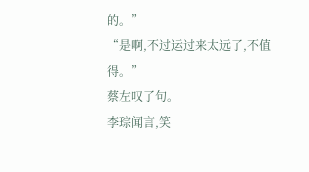的。”
“是啊,不过运过来太远了,不值得。”
蔡左叹了句。
李琮闻言,笑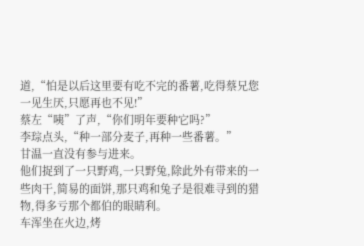道,“怕是以后这里要有吃不完的番薯,吃得蔡兄您一见生厌,只愿再也不见!”
蔡左“咦”了声,“你们明年要种它吗?”
李琮点头,“种一部分麦子,再种一些番薯。”
甘温一直没有参与进来。
他们捉到了一只野鸡,一只野兔,除此外有带来的一些肉干,简易的面饼,那只鸡和兔子是很难寻到的猎物,得多亏那个都伯的眼睛利。
车浑坐在火边,烤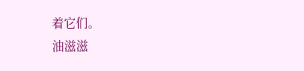着它们。
油滋滋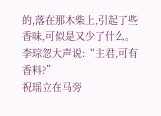的,落在那木柴上,引起了些香味,可似是又少了什么。
李琮忽大声说:“主君,可有香料?”
祝瑶立在马旁